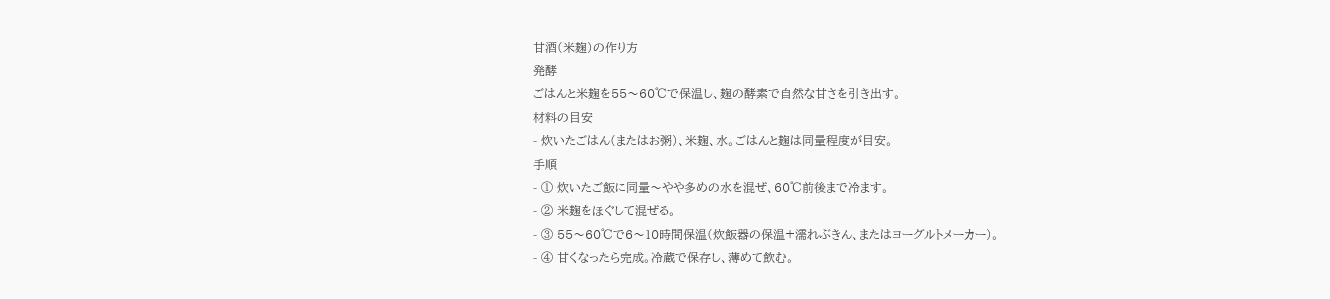甘酒(米麹)の作り方
発酵
ごはんと米麹を55〜60℃で保温し、麹の酵素で自然な甘さを引き出す。
材料の目安
- 炊いたごはん(またはお粥)、米麹、水。ごはんと麹は同量程度が目安。
手順
- ① 炊いたご飯に同量〜やや多めの水を混ぜ、60℃前後まで冷ます。
- ② 米麹をほぐして混ぜる。
- ③ 55〜60℃で6〜10時間保温(炊飯器の保温+濡れぶきん、またはヨーグルトメーカー)。
- ④ 甘くなったら完成。冷蔵で保存し、薄めて飲む。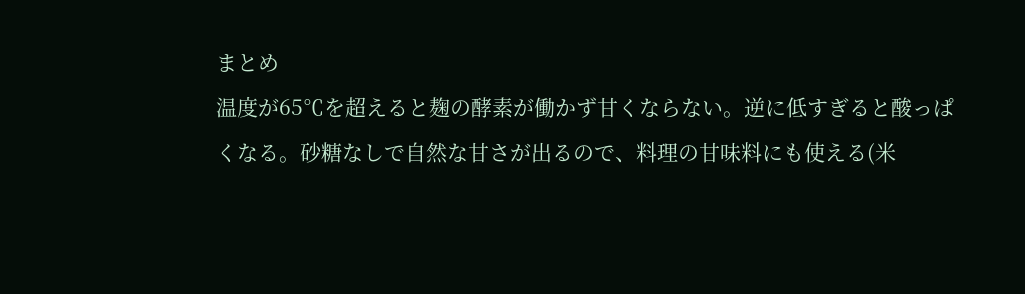まとめ
温度が65℃を超えると麹の酵素が働かず甘くならない。逆に低すぎると酸っぱくなる。砂糖なしで自然な甘さが出るので、料理の甘味料にも使える(米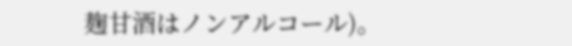麹甘酒はノンアルコール)。